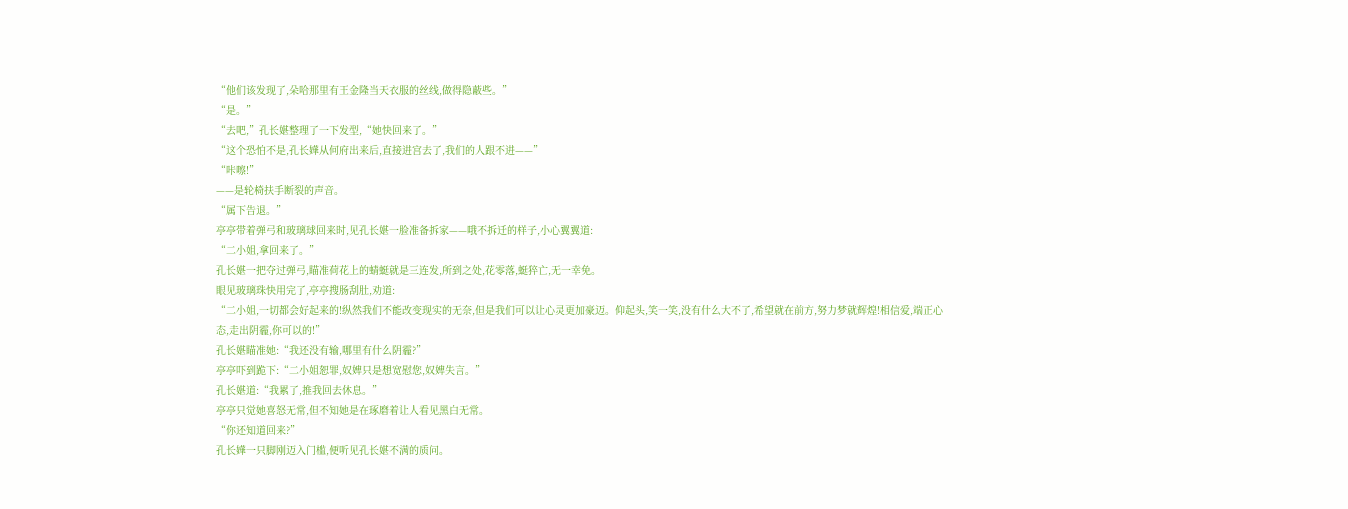“他们该发现了,朵哈那里有王金隆当天衣服的丝线,做得隐蔽些。”
“是。”
“去吧,”孔长媅整理了一下发型,“她快回来了。”
“这个恐怕不是,孔长嬅从何府出来后,直接进宫去了,我们的人跟不进——”
“咔嚓!”
——是轮椅扶手断裂的声音。
“属下告退。”
亭亭带着弹弓和玻璃球回来时,见孔长媅一脸准备拆家——哦不拆迁的样子,小心翼翼道:
“二小姐,拿回来了。”
孔长媅一把夺过弹弓,瞄准荷花上的蜻蜓就是三连发,所到之处,花零落,蜓猝亡,无一幸免。
眼见玻璃珠快用完了,亭亭搜肠刮肚,劝道:
“二小姐,一切都会好起来的!纵然我们不能改变现实的无奈,但是我们可以让心灵更加豪迈。仰起头,笑一笑,没有什么大不了,希望就在前方,努力梦就辉煌!相信爱,端正心态,走出阴霾,你可以的!”
孔长媅瞄准她:“我还没有输,哪里有什么阴霾?”
亭亭吓到跪下:“二小姐恕罪,奴婢只是想宽慰您,奴婢失言。”
孔长媅道:“我累了,推我回去休息。”
亭亭只觉她喜怒无常,但不知她是在琢磨着让人看见黑白无常。
“你还知道回来?”
孔长嬅一只脚刚迈入门槛,便听见孔长媅不满的质问。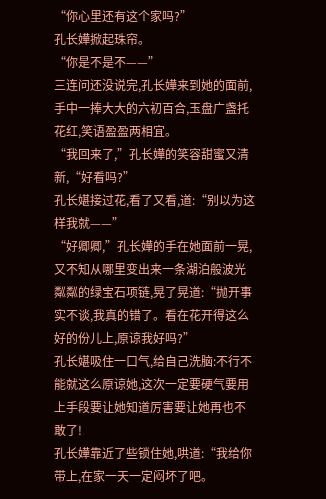“你心里还有这个家吗?”
孔长嬅掀起珠帘。
“你是不是不——”
三连问还没说完,孔长嬅来到她的面前,手中一捧大大的六初百合,玉盘广盏托花红,笑语盈盈两相宜。
“我回来了,”孔长嬅的笑容甜蜜又清新,“好看吗?”
孔长媅接过花,看了又看,道:“别以为这样我就——”
“好卿卿,”孔长嬅的手在她面前一晃,又不知从哪里变出来一条湖泊般波光粼粼的绿宝石项链,晃了晃道:“抛开事实不谈,我真的错了。看在花开得这么好的份儿上,原谅我好吗?”
孔长媅吸住一口气,给自己洗脑:不行不能就这么原谅她,这次一定要硬气要用上手段要让她知道厉害要让她再也不敢了!
孔长嬅靠近了些锁住她,哄道:“我给你带上,在家一天一定闷坏了吧。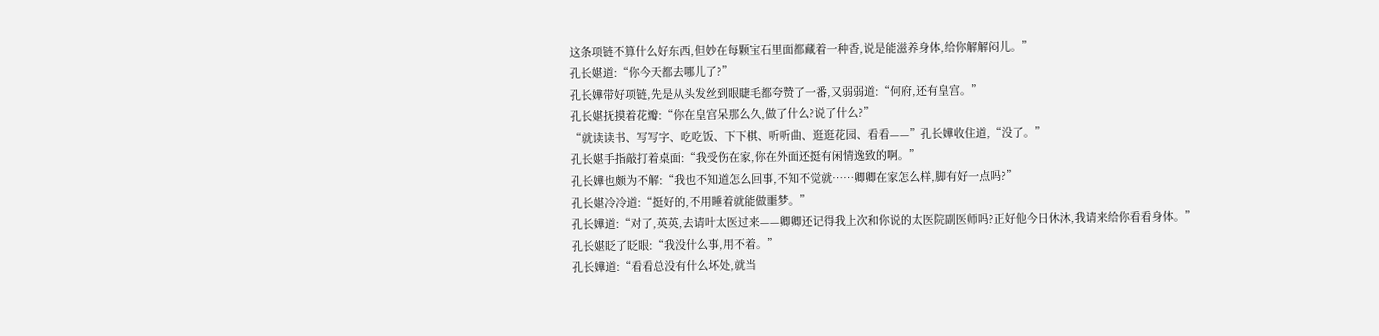这条项链不算什么好东西,但妙在每颗宝石里面都藏着一种香,说是能滋养身体,给你解解闷儿。”
孔长媅道:“你今天都去哪儿了?”
孔长嬅带好项链,先是从头发丝到眼睫毛都夸赞了一番,又弱弱道:“何府,还有皇宫。”
孔长媅抚摸着花瓣:“你在皇宫呆那么久,做了什么?说了什么?”
“就读读书、写写字、吃吃饭、下下棋、听听曲、逛逛花园、看看——”孔长嬅收住道,“没了。”
孔长媅手指敲打着桌面:“我受伤在家,你在外面还挺有闲情逸致的啊。”
孔长嬅也颇为不解:“我也不知道怎么回事,不知不觉就……卿卿在家怎么样,脚有好一点吗?”
孔长媅冷冷道:“挺好的,不用睡着就能做噩梦。”
孔长嬅道:“对了,英英,去请叶太医过来——卿卿还记得我上次和你说的太医院副医师吗?正好他今日休沐,我请来给你看看身体。”
孔长媅眨了眨眼:“我没什么事,用不着。”
孔长嬅道:“看看总没有什么坏处,就当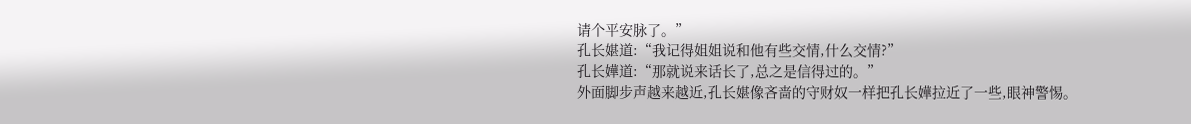请个平安脉了。”
孔长媅道:“我记得姐姐说和他有些交情,什么交情?”
孔长嬅道:“那就说来话长了,总之是信得过的。”
外面脚步声越来越近,孔长媅像吝啬的守财奴一样把孔长嬅拉近了一些,眼神警惕。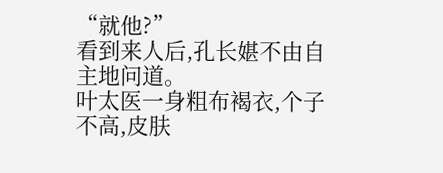“就他?”
看到来人后,孔长媅不由自主地问道。
叶太医一身粗布褐衣,个子不高,皮肤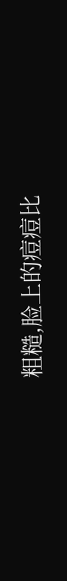粗糙,脸上的痘痘比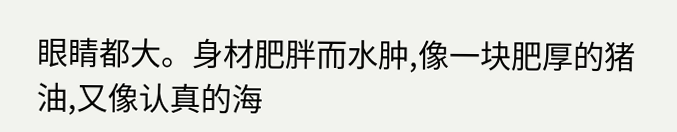眼睛都大。身材肥胖而水肿,像一块肥厚的猪油,又像认真的海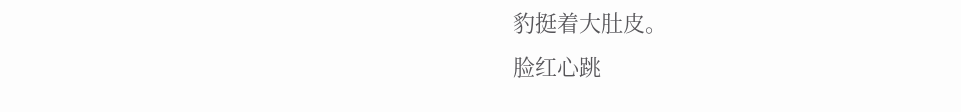豹挺着大肚皮。
脸红心跳